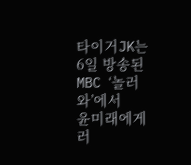타이거JK는 6일 방송된 MBC ‘놀러와’에서
윤미래에게 러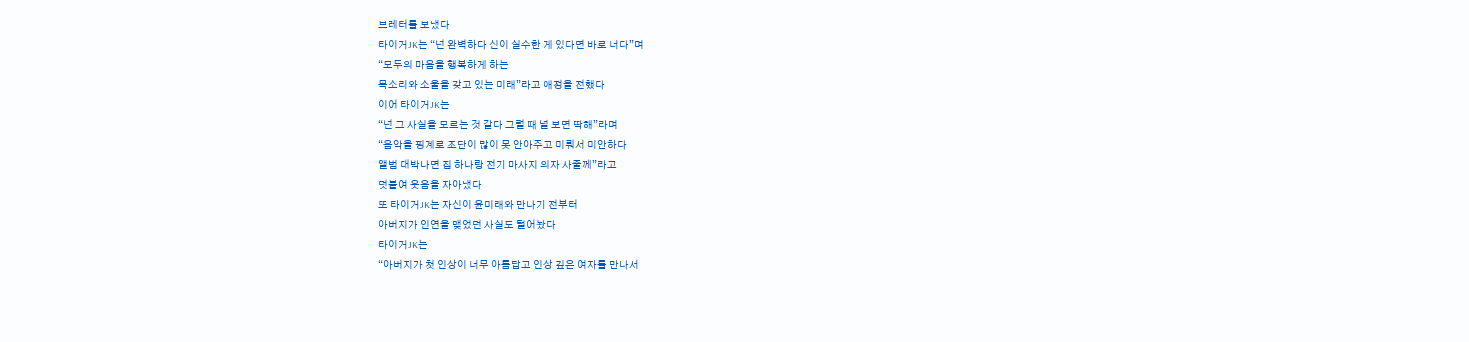브레터를 보냈다
타이거JK는 “넌 완벽하다 신이 실수한 게 있다면 바로 너다”며
“모두의 마음을 행복하게 하는
목소리와 소울을 갖고 있는 미래”라고 애정을 전했다
이어 타이거JK는
“넌 그 사실을 모르는 것 같다 그럴 때 널 보면 딱해”라며
“음악을 핑계로 조단이 많이 못 안아주고 미뤄서 미안하다
앨범 대박나면 집 하나랑 전기 마사지 의자 사줄께”라고
덧붙여 웃음을 자아냈다
또 타이거JK는 자신이 윤미래와 만나기 전부터
아버지가 인연을 맺었던 사실도 털어놨다
타이거JK는
“아버지가 첫 인상이 너무 아름답고 인상 깊은 여자를 만나서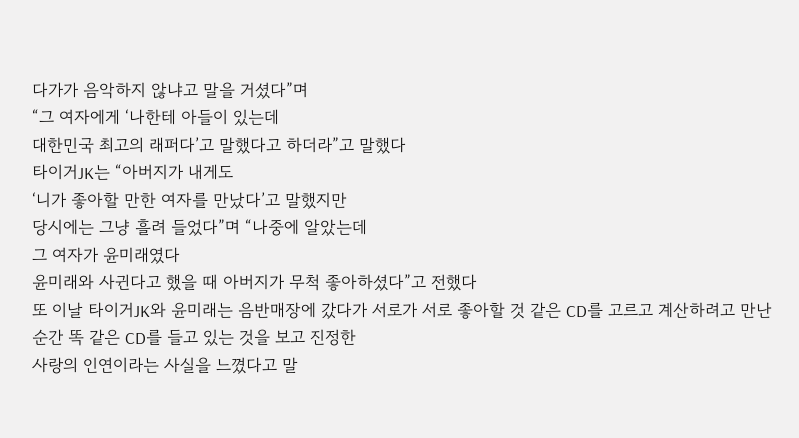다가가 음악하지 않냐고 말을 거셨다”며
“그 여자에게 ‘나한테 아들이 있는데
대한민국 최고의 래퍼다’고 말했다고 하더라”고 말했다
타이거JK는 “아버지가 내게도
‘니가 좋아할 만한 여자를 만났다’고 말했지만
당시에는 그냥 흘려 들었다”며 “나중에 알았는데
그 여자가 윤미래였다
윤미래와 사귄다고 했을 때 아버지가 무척 좋아하셨다”고 전했다
또 이날 타이거JK와 윤미래는 음반매장에 갔다가 서로가 서로 좋아할 것 같은 CD를 고르고 계산하려고 만난 순간 똑 같은 CD를 들고 있는 것을 보고 진정한
사랑의 인연이라는 사실을 느꼈다고 말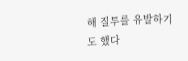해 질투를 유발하기도 했다